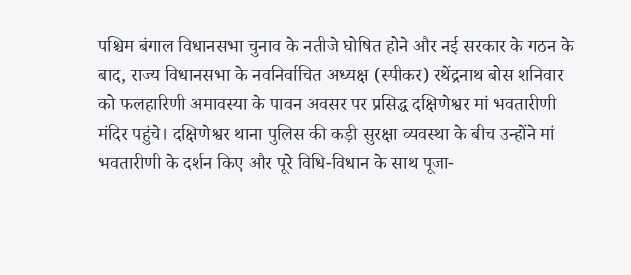पश्चिम बंगाल विधानसभा चुनाव के नतीजे घोषित होने और नई सरकार के गठन के बाद, राज्य विधानसभा के नवनिर्वाचित अध्यक्ष (स्पीकर) रथेंद्रनाथ बोस शनिवार को फलहारिणी अमावस्या के पावन अवसर पर प्रसिद्ध दक्षिणेश्वर मां भवतारीणी मंदिर पहुंचे। दक्षिणेश्वर थाना पुलिस की कड़ी सुरक्षा व्यवस्था के बीच उन्होंने मां भवतारीणी के दर्शन किए और पूरे विधि-विधान के साथ पूजा-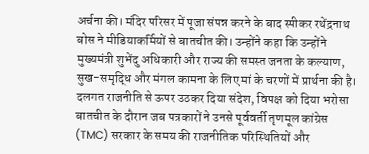अर्चना की। मंदिर परिसर में पूजा संपन्न करने के बाद स्पीकर रथेंद्रनाथ बोस ने मीडियाकर्मियों से बातचीत की। उन्होंने कहा कि उन्होंने मुख्यमंत्री शुभेंदु अधिकारी और राज्य की समस्त जनता के कल्याण, सुख-समृद्धि और मंगल कामना के लिए मां के चरणों में प्रार्थना की है।
दलगत राजनीति से ऊपर उठकर दिया संदेश, विपक्ष को दिया भरोसा बातचीत के दौरान जब पत्रकारों ने उनसे पूर्ववर्ती तृणमूल कांग्रेस (TMC) सरकार के समय की राजनीतिक परिस्थितियों और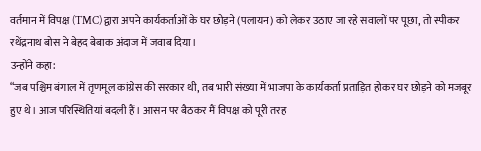वर्तमान में विपक्ष (TMC) द्वारा अपने कार्यकर्ताओं के घर छोड़ने (पलायन) को लेकर उठाए जा रहे सवालों पर पूछा, तो स्पीकर रथेंद्रनाथ बोस ने बेहद बेबाक अंदाज में जवाब दिया।
उन्होंने कहा:
“जब पश्चिम बंगाल में तृणमूल कांग्रेस की सरकार थी, तब भारी संख्या में भाजपा के कार्यकर्ता प्रताड़ित होकर घर छोड़ने को मजबूर हुए थे। आज परिस्थितियां बदली हैं। आसन पर बैठकर मैं विपक्ष को पूरी तरह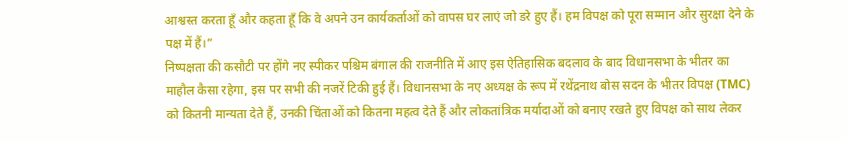आश्वस्त करता हूँ और कहता हूँ कि वे अपने उन कार्यकर्ताओं को वापस घर लाएं जो डरे हुए हैं। हम विपक्ष को पूरा सम्मान और सुरक्षा देने के पक्ष में हैं।”
निष्पक्षता की कसौटी पर होंगे नए स्पीकर पश्चिम बंगाल की राजनीति में आए इस ऐतिहासिक बदलाव के बाद विधानसभा के भीतर का माहौल कैसा रहेगा, इस पर सभी की नजरें टिकी हुई हैं। विधानसभा के नए अध्यक्ष के रूप में रथेंद्रनाथ बोस सदन के भीतर विपक्ष (TMC) को कितनी मान्यता देते हैं, उनकी चिंताओं को कितना महत्व देते हैं और लोकतांत्रिक मर्यादाओं को बनाए रखते हुए विपक्ष को साथ लेकर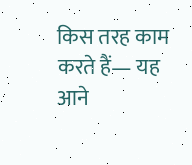किस तरह काम करते हैं— यह आने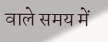वाले समय में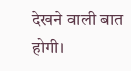देखने वाली बात होगी।